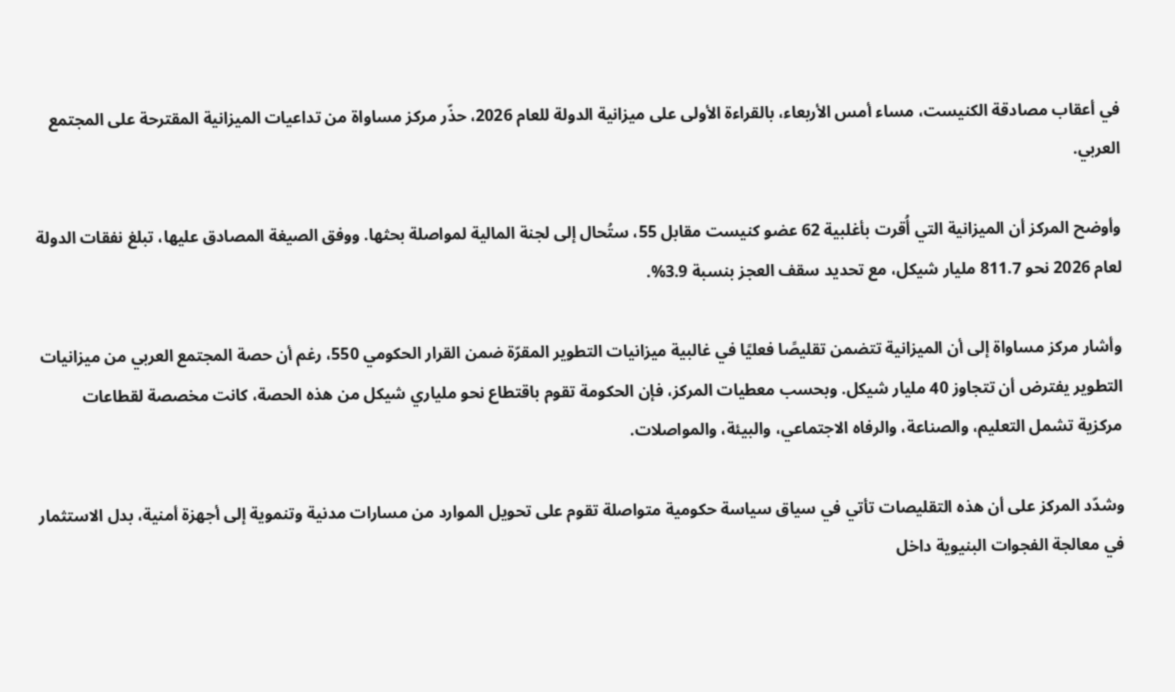في أعقاب مصادقة الكنيست، مساء أمس الأربعاء، بالقراءة الأولى على ميزانية الدولة للعام 2026، حذّر مركز مساواة من تداعيات الميزانية المقترحة على المجتمع العربي.

وأوضح المركز أن الميزانية التي أُقرت بأغلبية 62 عضو كنيست مقابل 55، ستُحال إلى لجنة المالية لمواصلة بحثها. ووفق الصيغة المصادق عليها، تبلغ نفقات الدولة لعام 2026 نحو 811.7 مليار شيكل، مع تحديد سقف العجز بنسبة 3.9%.

وأشار مركز مساواة إلى أن الميزانية تتضمن تقليصًا فعليًا في غالبية ميزانيات التطوير المقرّة ضمن القرار الحكومي 550، رغم أن حصة المجتمع العربي من ميزانيات التطوير يفترض أن تتجاوز 40 مليار شيكل. وبحسب معطيات المركز، فإن الحكومة تقوم باقتطاع نحو ملياري شيكل من هذه الحصة، كانت مخصصة لقطاعات مركزية تشمل التعليم، والصناعة، والرفاه الاجتماعي، والبيئة، والمواصلات.

وشدّد المركز على أن هذه التقليصات تأتي في سياق سياسة حكومية متواصلة تقوم على تحويل الموارد من مسارات مدنية وتنموية إلى أجهزة أمنية، بدل الاستثمار في معالجة الفجوات البنيوية داخل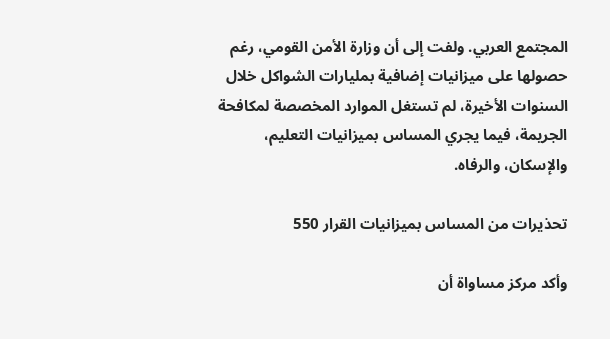المجتمع العربي. ولفت إلى أن وزارة الأمن القومي، رغم حصولها على ميزانيات إضافية بمليارات الشواكل خلال السنوات الأخيرة، لم تستغل الموارد المخصصة لمكافحة الجريمة، فيما يجري المساس بميزانيات التعليم، والإسكان، والرفاه.

تحذيرات من المساس بميزانيات القرار 550

وأكد مركز مساواة أن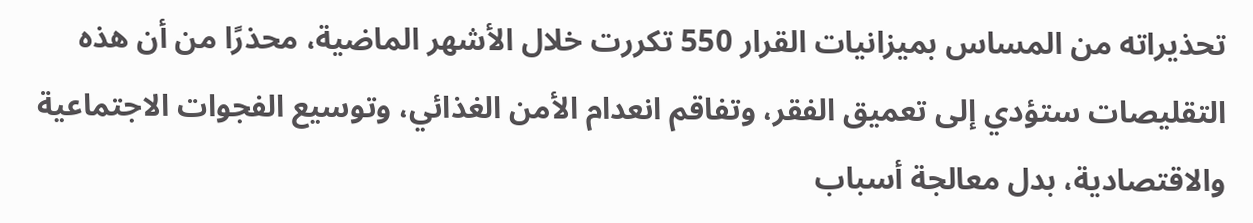تحذيراته من المساس بميزانيات القرار 550 تكررت خلال الأشهر الماضية، محذرًا من أن هذه التقليصات ستؤدي إلى تعميق الفقر، وتفاقم انعدام الأمن الغذائي، وتوسيع الفجوات الاجتماعية والاقتصادية، بدل معالجة أسباب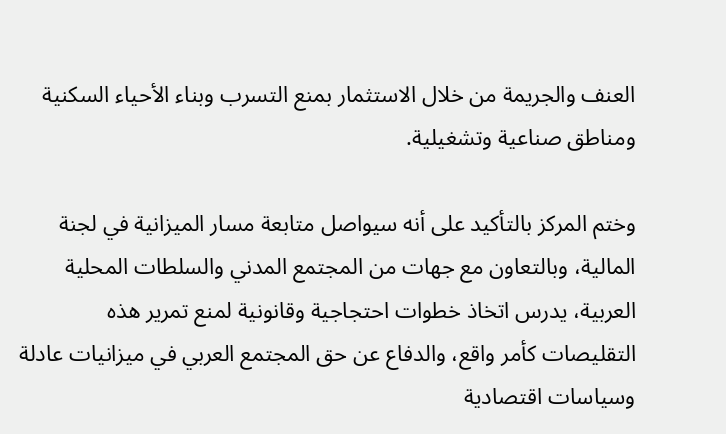العنف والجريمة من خلال الاستثمار بمنع التسرب وبناء الأحياء السكنية ومناطق صناعية وتشغيلية.

وختم المركز بالتأكيد على أنه سيواصل متابعة مسار الميزانية في لجنة المالية، وبالتعاون مع جهات من المجتمع المدني والسلطات المحلية العربية، يدرس اتخاذ خطوات احتجاجية وقانونية لمنع تمرير هذه التقليصات كأمر واقع، والدفاع عن حق المجتمع العربي في ميزانيات عادلة وسياسات اقتصادية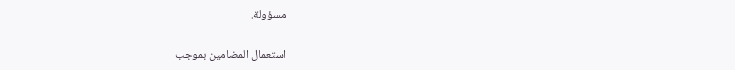مسؤولة.

استعمال المضامين بموجب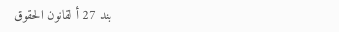بند 27 أ لقانون الحقوق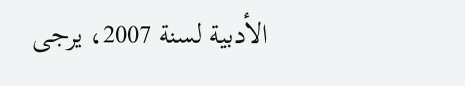الأدبية لسنة 2007، يرجى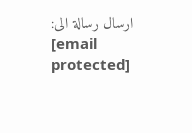ارسال رسالة الى:
[email protected]